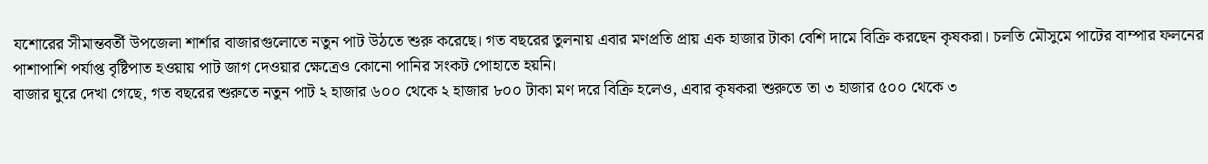যশোরের সীমান্তবর্তী উপজেলা শার্শার বাজারগুলোতে নতুন পাট উঠতে শুরু করেছে। গত বছরের তুলনায় এবার মণপ্রতি প্রায় এক হাজার টাকা বেশি দামে বিক্রি করছেন কৃষকরা। চলতি মৌসুমে পাটের বাম্পার ফলনের পাশাপাশি পর্যাপ্ত বৃষ্টিপাত হওয়ায় পাট জাগ দেওয়ার ক্ষেত্রেও কোনো পানির সংকট পোহাতে হয়নি।
বাজার ঘুরে দেখা গেছে, গত বছরের শুরুতে নতুন পাট ২ হাজার ৬০০ থেকে ২ হাজার ৮০০ টাকা মণ দরে বিক্রি হলেও, এবার কৃষকরা শুরুতে তা ৩ হাজার ৫০০ থেকে ৩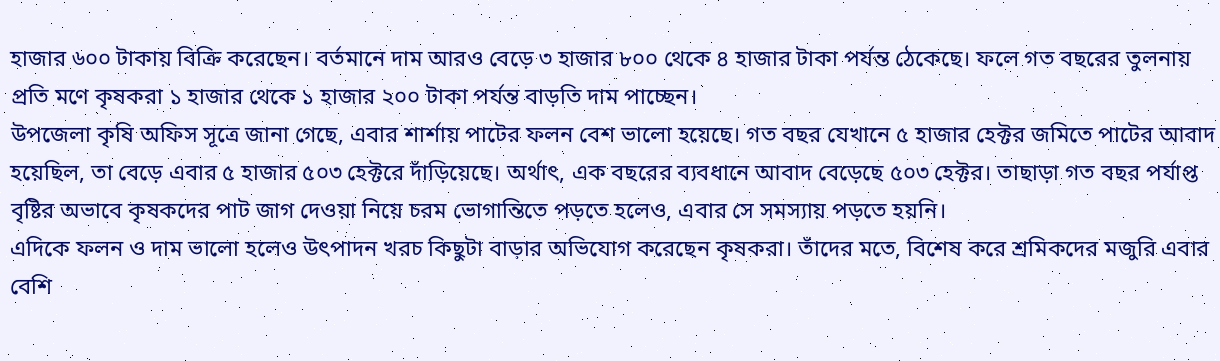হাজার ৬০০ টাকায় বিক্রি করেছেন। বর্তমানে দাম আরও বেড়ে ৩ হাজার ৮০০ থেকে ৪ হাজার টাকা পর্যন্ত ঠেকেছে। ফলে গত বছরের তুলনায় প্রতি মণে কৃষকরা ১ হাজার থেকে ১ হাজার ২০০ টাকা পর্যন্ত বাড়তি দাম পাচ্ছেন।
উপজেলা কৃষি অফিস সূত্রে জানা গেছে, এবার শার্শায় পাটের ফলন বেশ ভালো হয়েছে। গত বছর যেখানে ৫ হাজার হেক্টর জমিতে পাটের আবাদ হয়েছিল, তা বেড়ে এবার ৫ হাজার ৫০৩ হেক্টরে দাঁড়িয়েছে। অর্থাৎ, এক বছরের ব্যবধানে আবাদ বেড়েছে ৫০৩ হেক্টর। তাছাড়া গত বছর পর্যাপ্ত বৃষ্টির অভাবে কৃষকদের পাট জাগ দেওয়া নিয়ে চরম ভোগান্তিতে পড়তে হলেও, এবার সে সমস্যায় পড়তে হয়নি।
এদিকে ফলন ও দাম ভালো হলেও উৎপাদন খরচ কিছুটা বাড়ার অভিযোগ করেছেন কৃষকরা। তাঁদের মতে, বিশেষ করে শ্রমিকদের মজুরি এবার বেশি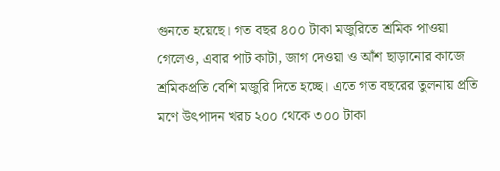গুনতে হয়েছে। গত বছর ৪০০ টাকা মজুরিতে শ্রমিক পাওয়া গেলেও, এবার পাট কাটা, জাগ দেওয়া ও আঁশ ছাড়ানোর কাজে শ্রমিকপ্রতি বেশি মজুরি দিতে হচ্ছে। এতে গত বছরের তুলনায় প্রতি মণে উৎপাদন খরচ ২০০ থেকে ৩০০ টাকা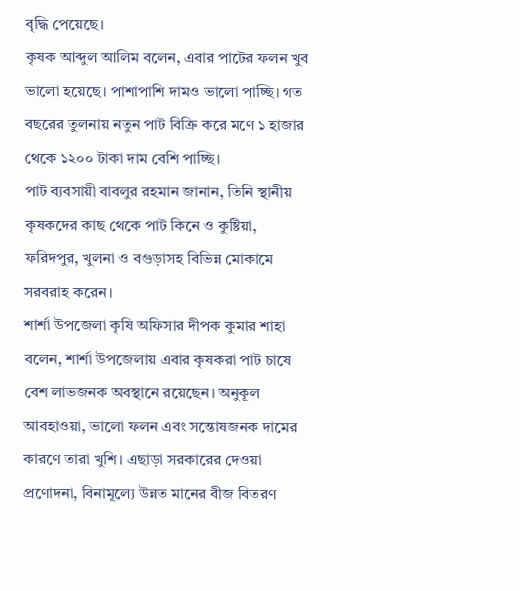বৃদ্ধি পেয়েছে।
কৃষক আব্দুল আলিম বলেন, এবার পাটের ফলন খুব ভালো হয়েছে। পাশাপাশি দামও ভালো পাচ্ছি। গত বছরের তুলনায় নতুন পাট বিক্রি করে মণে ১ হাজার থেকে ১২০০ টাকা দাম বেশি পাচ্ছি।
পাট ব্যবসায়ী বাবলুর রহমান জানান, তিনি স্থানীয় কৃষকদের কাছ থেকে পাট কিনে ও কুষ্টিয়া, ফরিদপুর, খুলনা ও বগুড়াসহ বিভিন্ন মোকামে সরবরাহ করেন।
শার্শা উপজেলা কৃষি অফিসার দীপক কুমার শাহা বলেন, শার্শা উপজেলায় এবার কৃষকরা পাট চাষে বেশ লাভজনক অবস্থানে রয়েছেন। অনুকূল আবহাওয়া, ভালো ফলন এবং সন্তোষজনক দামের কারণে তারা খুশি। এছাড়া সরকারের দেওয়া প্রণোদনা, বিনামূল্যে উন্নত মানের বীজ বিতরণ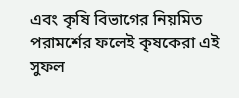এবং কৃষি বিভাগের নিয়মিত পরামর্শের ফলেই কৃষকেরা এই সুফল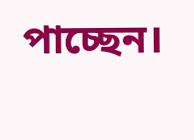পাচ্ছেন।